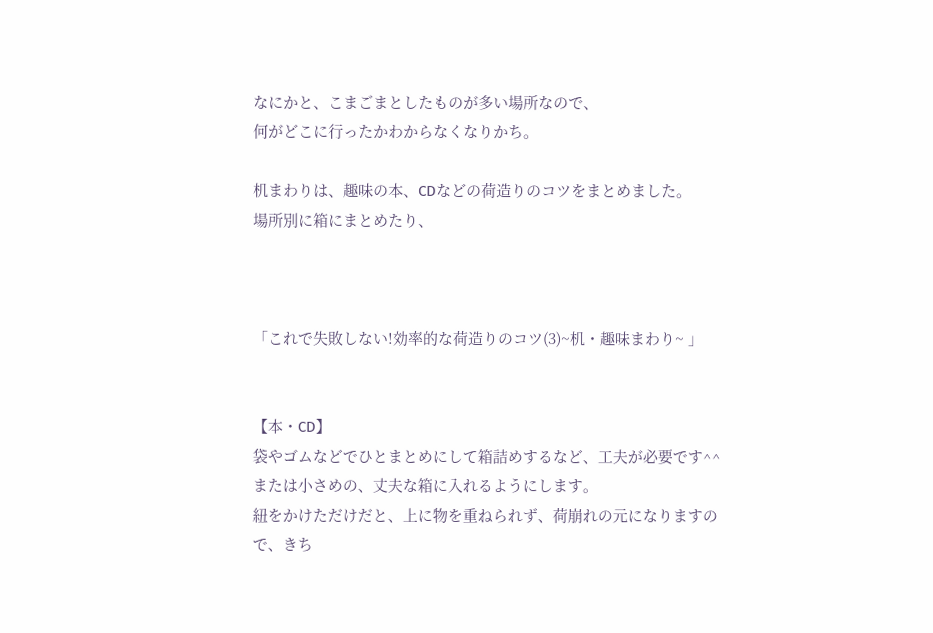なにかと、こまごまとしたものが多い場所なので、
何がどこに行ったかわからなくなりかち。

机まわりは、趣味の本、CDなどの荷造りのコツをまとめました。
場所別に箱にまとめたり、



「これで失敗しない!効率的な荷造りのコツ(3)~机・趣味まわり~ 」


【本・CD】
袋やゴムなどでひとまとめにして箱詰めするなど、工夫が必要です^^
または小さめの、丈夫な箱に入れるようにします。
紐をかけただけだと、上に物を重ねられず、荷崩れの元になりますので、きち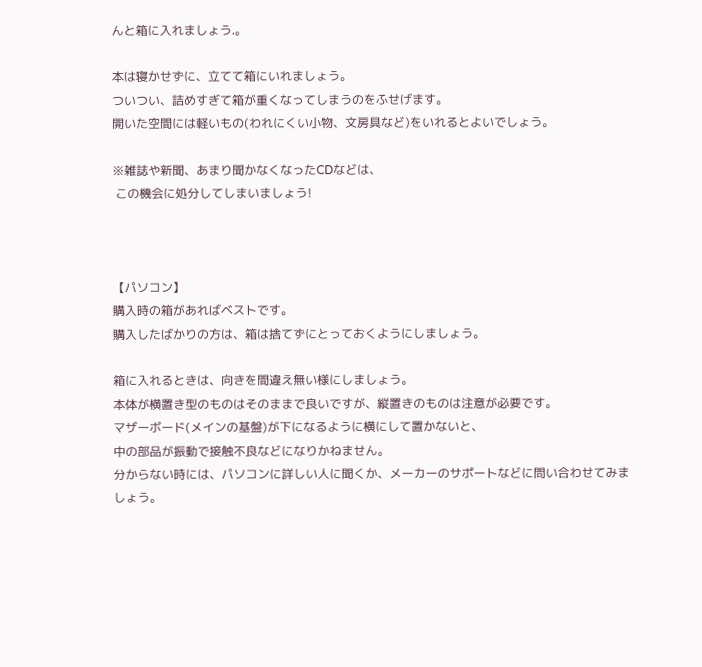んと箱に入れましょう.。

本は寝かせずに、立てて箱にいれましょう。
ついつい、詰めすぎて箱が重くなってしまうのをふせげます。
開いた空間には軽いもの(われにくい小物、文房具など)をいれるとよいでしょう。

※雑誌や新聞、あまり聞かなくなったCDなどは、
 この機会に処分してしまいましょう!



【パソコン】
購入時の箱があればベストです。
購入したばかりの方は、箱は捨てずにとっておくようにしましょう。

箱に入れるときは、向きを間違え無い様にしましょう。
本体が横置き型のものはそのままで良いですが、縦置きのものは注意が必要です。
マザーボード(メインの基盤)が下になるように横にして置かないと、
中の部品が振動で接触不良などになりかねません。
分からない時には、パソコンに詳しい人に聞くか、メーカーのサポートなどに問い合わせてみましょう。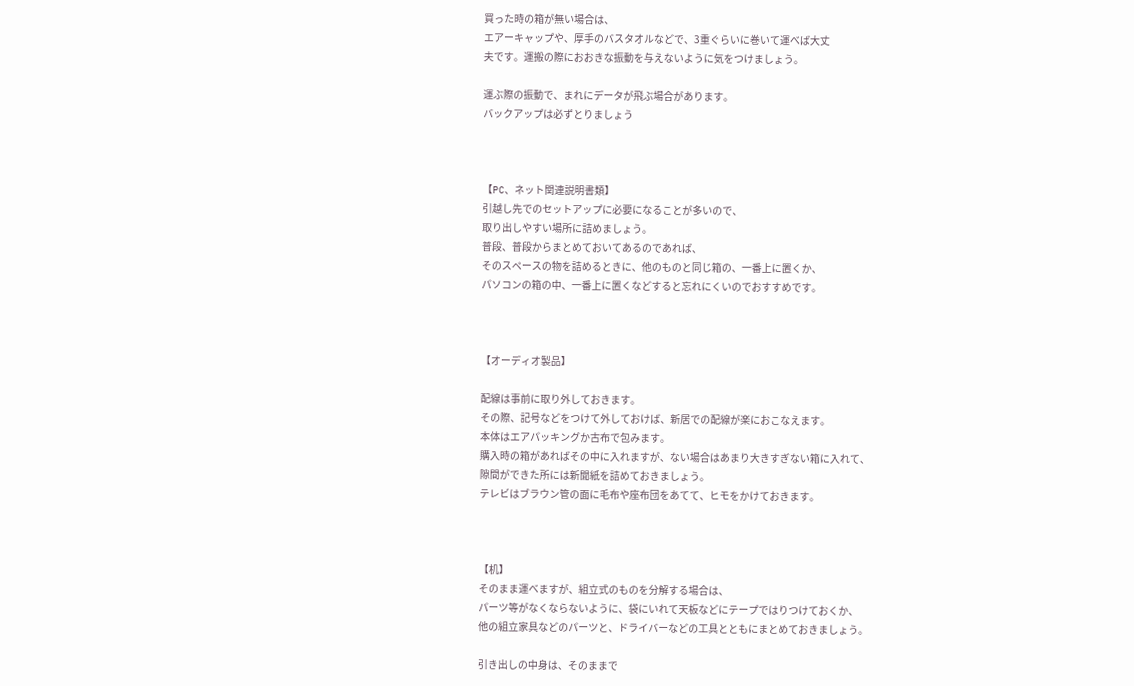買った時の箱が無い場合は、
エアーキャップや、厚手のバスタオルなどで、3重ぐらいに巻いて運べば大丈
夫です。運搬の際におおきな振動を与えないように気をつけましょう。

運ぶ際の振動で、まれにデータが飛ぶ場合があります。
バックアップは必ずとりましょう



【PC、ネット関連説明書類】
引越し先でのセットアップに必要になることが多いので、
取り出しやすい場所に詰めましょう。
普段、普段からまとめておいてあるのであれば、
そのスペースの物を詰めるときに、他のものと同じ箱の、一番上に置くか、
パソコンの箱の中、一番上に置くなどすると忘れにくいのでおすすめです。



【オーディオ製品】

配線は事前に取り外しておきます。
その際、記号などをつけて外しておけば、新居での配線が楽におこなえます。
本体はエアパッキングか古布で包みます。
購入時の箱があればその中に入れますが、ない場合はあまり大きすぎない箱に入れて、
隙間ができた所には新聞紙を詰めておきましょう。
テレビはブラウン管の面に毛布や座布団をあてて、ヒモをかけておきます。



【机】
そのまま運べますが、組立式のものを分解する場合は、
パーツ等がなくならないように、袋にいれて天板などにテープではりつけておくか、
他の組立家具などのパーツと、ドライバーなどの工具とともにまとめておきましょう。

引き出しの中身は、そのままで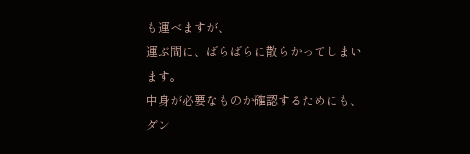も運べますが、
運ぶ間に、ばらばらに散らかってしまいます。
中身が必要なものか確認するためにも、ダン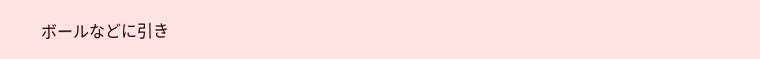ボールなどに引き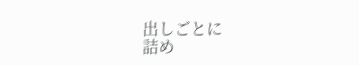出しごとに
詰め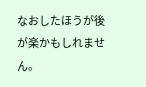なおしたほうが後が楽かもしれません。